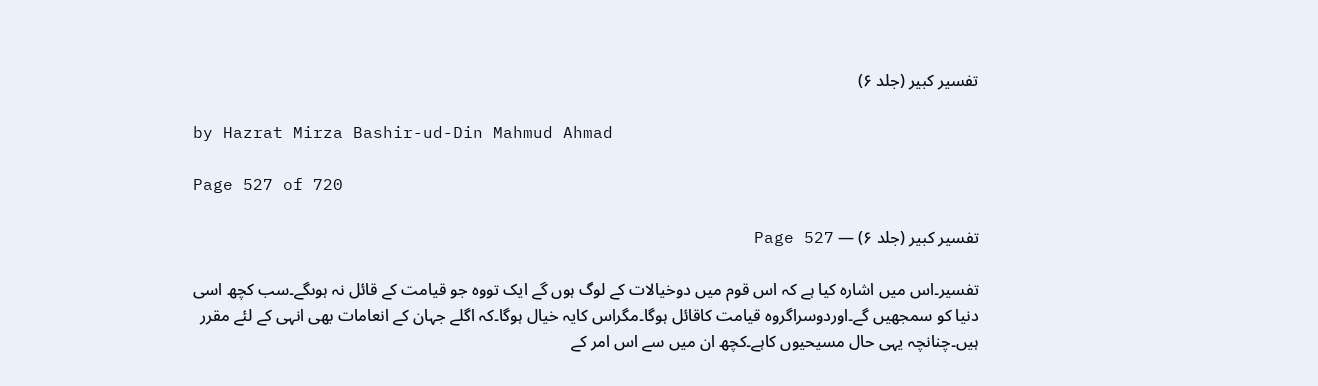تفسیر کبیر (جلد ۶)

by Hazrat Mirza Bashir-ud-Din Mahmud Ahmad

Page 527 of 720

تفسیر کبیر (جلد ۶) — Page 527

تفسیر۔اس میں اشارہ کیا ہے کہ اس قوم میں دوخیالات کے لوگ ہوں گے ایک تووہ جو قیامت کے قائل نہ ہوںگے۔سب کچھ اسی دنیا کو سمجھیں گے۔اوردوسراگروہ قیامت کاقائل ہوگا۔مگراس کایہ خیال ہوگا۔کہ اگلے جہان کے انعامات بھی انہی کے لئے مقرر ہیں۔چنانچہ یہی حال مسیحیوں کاہے۔کچھ ان میں سے اس امر کے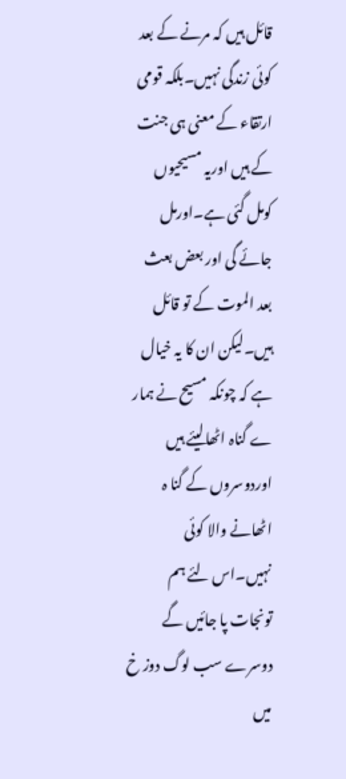قائل ہیں کہ مرنے کے بعد کوئی زندگی نہیں۔بلکہ قومی ارتقاء کے معنی ہی جنت کے ہیں اوریہ مسیحیوں کومل گئی ہے۔اورمل جائے گی اور بعض بعث بعد الموت کے تو قائل ہیں۔لیکن ان کا یہ خیال ہے کہ چونکہ مسیح نے ہمار ے گناہ اٹھالیئے ہیں اوردوسروں کے گنا ہ اٹھانے والا کوئی نہیں۔اس لئے ہم تونجات پا جائیں گے دوسرے سب لوگ دوز خ میں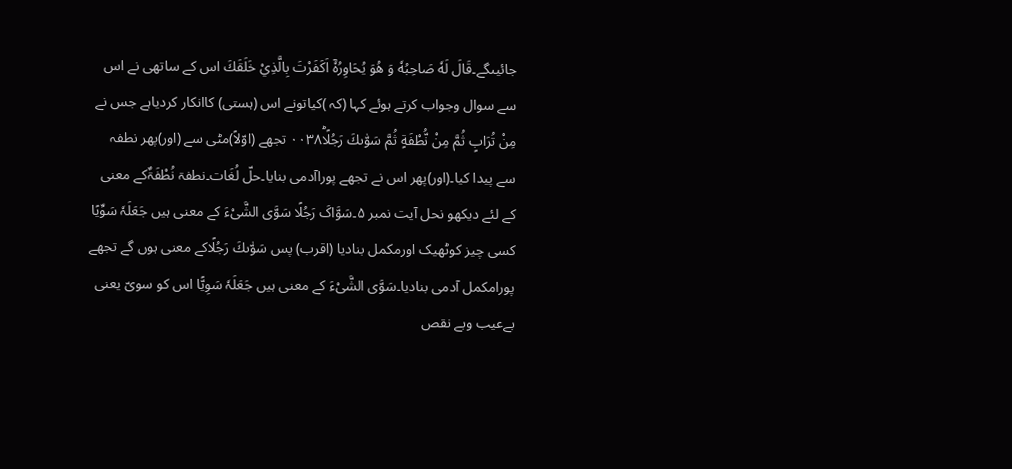جائیںگے۔قَالَ لَهٗ صَاحِبُهٗ وَ هُوَ يُحَاوِرُهٗۤ اَكَفَرْتَ بِالَّذِيْ خَلَقَكَ اس کے ساتھی نے اس سے سوال وجواب کرتے ہوئے کہا (کہ )کیاتونے اس (ہستی) کاانکار کردیاہے جس نے مِنْ تُرَابٍ ثُمَّ مِنْ نُّطْفَةٍ ثُمَّ سَوّٰىكَ رَجُلًاؕ۰۰۳۸ تجھے (اوّلاً)مٹی سے (اور)پھر نطفہ سے پیدا کیا۔(اور)پھر اس نے تجھے پوراآدمی بنایا۔حلّ لُغَات۔نطفۃ نُطْفَۃٌکے معنی کے لئے دیکھو نحل آیت نمبر ۵۔سَوَّاکَ رَجُلًا سَوَّی الشَّیْءَ کے معنی ہیں جَعَلَہٗ سَوِّیًا کسی چیز کوٹھیک اورمکمل بنادیا (اقرب) پس سَوّٰىكَ رَجُلًاکے معنی ہوں گے تجھے پورامکمل آدمی بنادیا۔سَوَّی الشَّیْءَ کے معنی ہیں جَعَلَہٗ سَوِیًّا اس کو سویّ یعنی بےعیب وبے نقص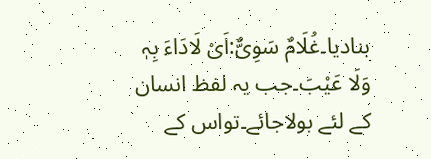بنادیا۔غُلَامٌ سَوِیٌّ:اَیْ لَادَاءَ بِہٖ وَلَا عَیْبَ۔جب یہ لفظ انسان کے لئے بولاجائے۔تواس کے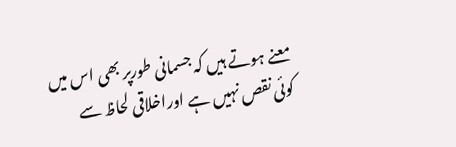معنے ہوتے ہیں کہ جسمانی طورپر بھی اس میں کوئی نقص نہیں ہے اوراخلاقی لحاظ سے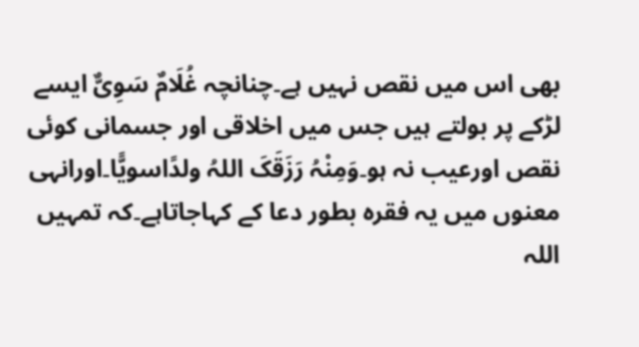بھی اس میں نقص نہیں ہے۔چنانچہ غُلَامٌ سَوِیٌّ ایسے لڑکے پر بولتے ہیں جس میں اخلاقی اور جسمانی کوئی نقص اورعیب نہ ہو۔وَمِنْہُ رَزَقَکَ اللہُ ولدًاسویًّا۔اورانہی معنوں میں یہ فقرہ بطور دعا کے کہاجاتاہے۔کہ تمہیں اللہ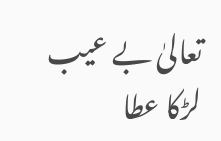تعالیٰ بے عیب لڑکا عطا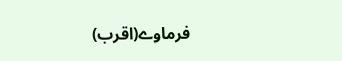فرماوے(اقرب)